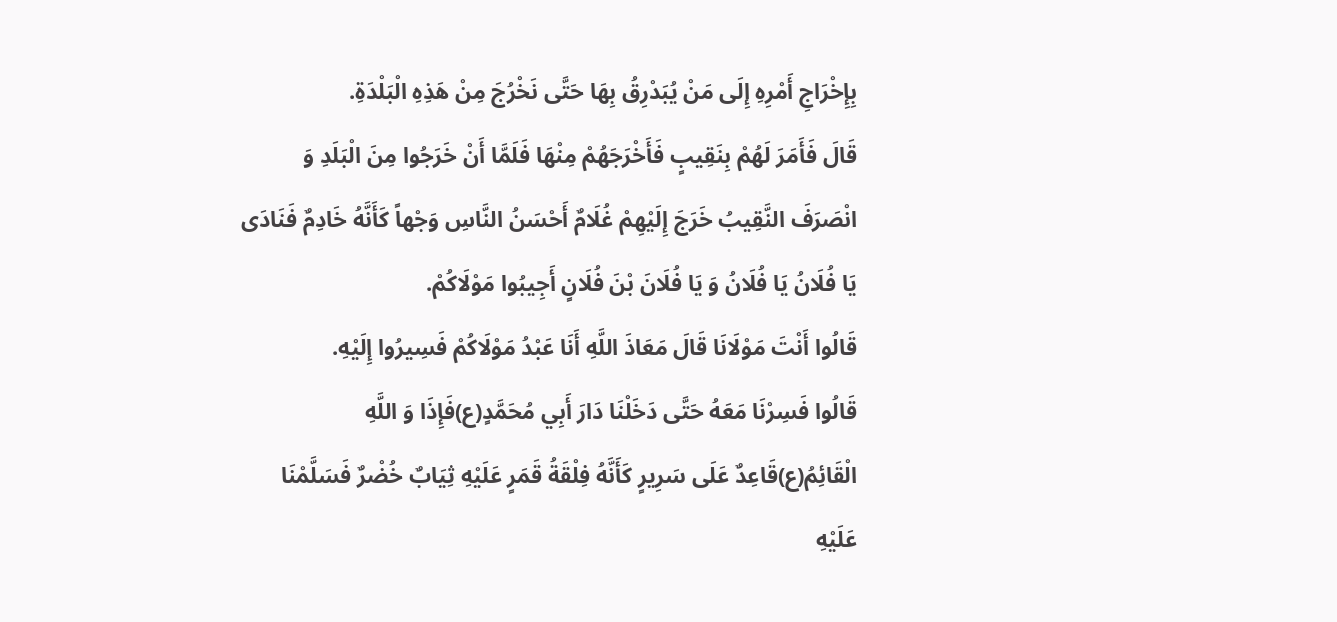بِإِخْرَاجِ أَمْرِهِ إِلَى مَنْ يُبَدْرِقُ بِهَا حَتَّى نَخْرُجَ مِنْ هَذِهِ الْبَلْدَةِ.
قَالَ فَأَمَرَ لَهُمْ بِنَقِيبٍ فَأَخْرَجَهُمْ مِنْهَا فَلَمَّا أَنْ خَرَجُوا مِنَ الْبَلَدِ وَ انْصَرَفَ النَّقِيبُ خَرَجَ إِلَيْهِمْ غُلَامٌ أَحْسَنُ النَّاسِ وَجْهاً كَأَنَّهُ خَادِمٌ فَنَادَى يَا فُلَانُ يَا فُلَانُ وَ يَا فُلَانَ بْنَ فُلَانٍ أَجِيبُوا مَوْلَاكُمْ.
قَالُوا أَنْتَ مَوْلَانَا قَالَ مَعَاذَ اللَّهِ أَنَا عَبْدُ مَوْلَاكُمْ فَسِيرُوا إِلَيْهِ.
قَالُوا فَسِرْنَا مَعَهُ حَتَّى دَخَلْنَا دَارَ أَبِي مُحَمَّدٍ(ع)فَإِذَا وَ اللَّهِ الْقَائِمُ(ع)قَاعِدٌ عَلَى سَرِيرٍ كَأَنَّهُ فِلْقَةُ قَمَرٍ عَلَيْهِ ثِيَابٌ خُضْرٌ فَسَلَّمْنَا عَلَيْهِ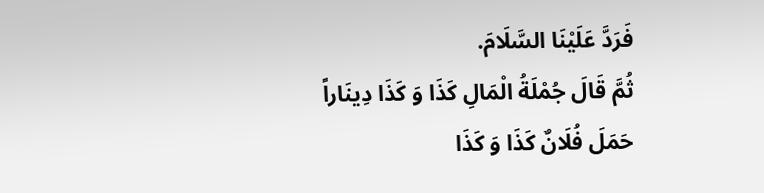فَرَدَّ عَلَيْنَا السَّلَامَ.
ثُمَّ قَالَ جُمْلَةُ الْمَالِ كَذَا وَ كَذَا دِينَاراً حَمَلَ فُلَانٌ كَذَا وَ كَذَا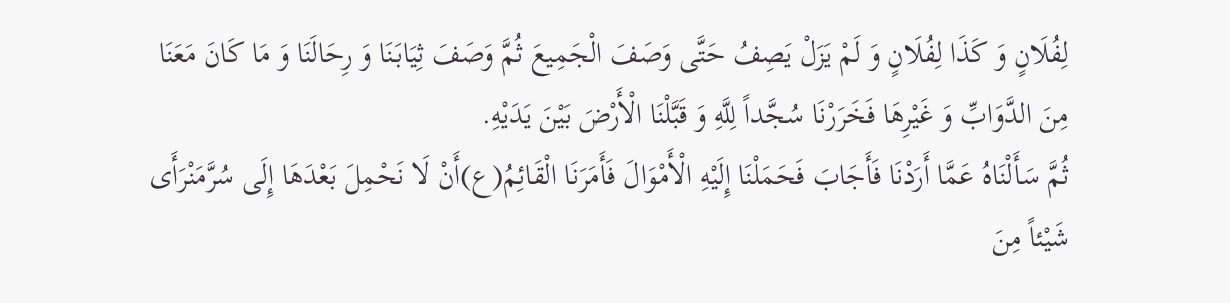لِفُلَانٍ وَ كَذَا لِفُلَانٍ وَ لَمْ يَزَلْ يَصِفُ حَتَّى وَصَفَ الْجَمِيعَ ثُمَّ وَصَفَ ثِيَابَنَا وَ رِحَالَنَا وَ مَا كَانَ مَعَنَا مِنَ الدَّوَابِّ وَ غَيْرِهَا فَخَرَرْنَا سُجَّداً لِلَّهِ وَ قَبَّلْنَا الْأَرْضَ بَيْنَ يَدَيْهِ.
ثُمَّ سَأَلْنَاهُ عَمَّا أَرَدْنَا فَأَجَابَ فَحَمَلْنَا إِلَيْهِ الْأَمْوَالَ فَأَمَرَنَا الْقَائِمُ(ع)أَنْ لَا نَحْمِلَ بَعْدَهَا إِلَى سُرَّمَنْرَأَى شَيْئاً مِنَ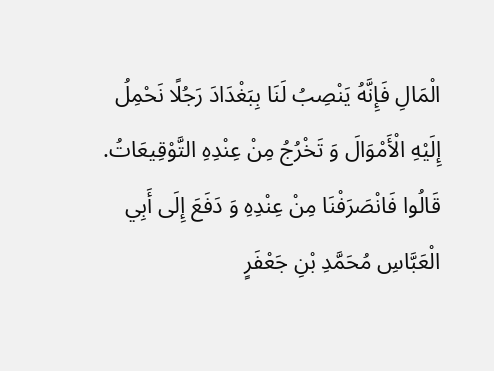الْمَالِ فَإِنَّهُ يَنْصِبُ لَنَا بِبَغْدَادَ رَجُلًا نَحْمِلُ إِلَيْهِ الْأَمْوَالَ وَ تَخْرُجُ مِنْ عِنْدِهِ التَّوْقِيعَاتُ.
قَالُوا فَانْصَرَفْنَا مِنْ عِنْدِهِ وَ دَفَعَ إِلَى أَبِي الْعَبَّاسِ مُحَمَّدِ بْنِ جَعْفَرٍ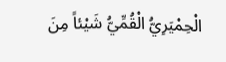الْحِمْيَرِيُّ الْقُمِّيُّ شَيْئاً مِنَ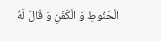الْحَنُوطِ وَ الْكَفَنِ وَ قَالَ لَهُ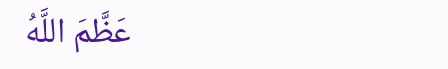عَظَّمَ اللَّهُ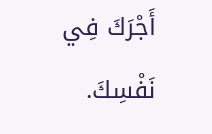أَجْرَكَ فِي نَفْسِكَ.